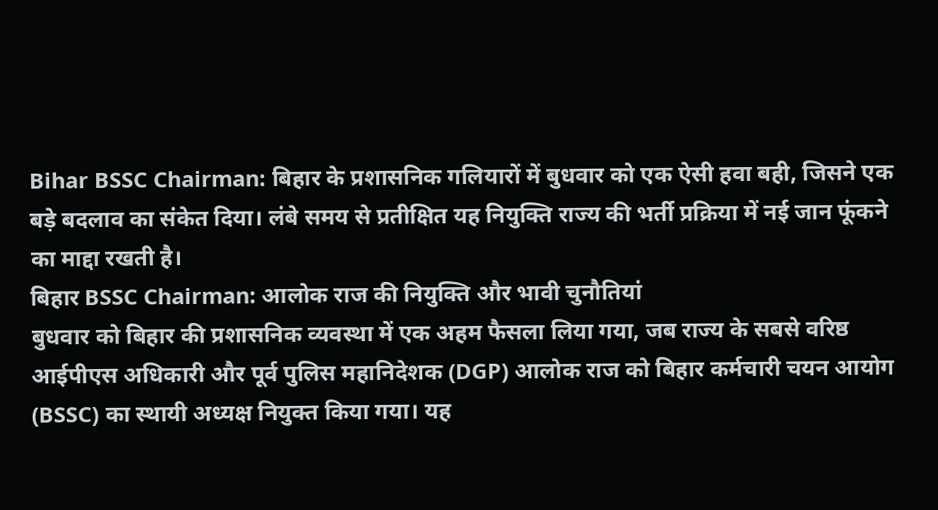Bihar BSSC Chairman: बिहार के प्रशासनिक गलियारों में बुधवार को एक ऐसी हवा बही, जिसने एक बड़े बदलाव का संकेत दिया। लंबे समय से प्रतीक्षित यह नियुक्ति राज्य की भर्ती प्रक्रिया में नई जान फूंकने का माद्दा रखती है।
बिहार BSSC Chairman: आलोक राज की नियुक्ति और भावी चुनौतियां
बुधवार को बिहार की प्रशासनिक व्यवस्था में एक अहम फैसला लिया गया, जब राज्य के सबसे वरिष्ठ आईपीएस अधिकारी और पूर्व पुलिस महानिदेशक (DGP) आलोक राज को बिहार कर्मचारी चयन आयोग (BSSC) का स्थायी अध्यक्ष नियुक्त किया गया। यह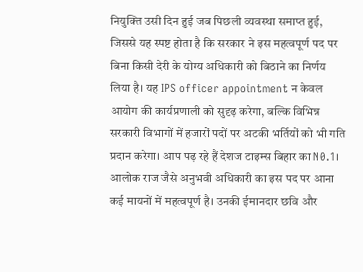नियुक्ति उसी दिन हुई जब पिछली व्यवस्था समाप्त हुई, जिससे यह स्पष्ट होता है कि सरकार ने इस महत्वपूर्ण पद पर बिना किसी देरी के योग्य अधिकारी को बिठाने का निर्णय लिया है। यह IPS officer appointment न केवल आयोग की कार्यप्रणाली को सुदृढ़ करेगा, बल्कि विभिन्न सरकारी विभागों में हजारों पदों पर अटकी भर्तियों को भी गति प्रदान करेगा। आप पढ़ रहे हैं देशज टाइम्स बिहार का N0.1।
आलोक राज जैसे अनुभवी अधिकारी का इस पद पर आना कई मायनों में महत्वपूर्ण है। उनकी ईमानदार छवि और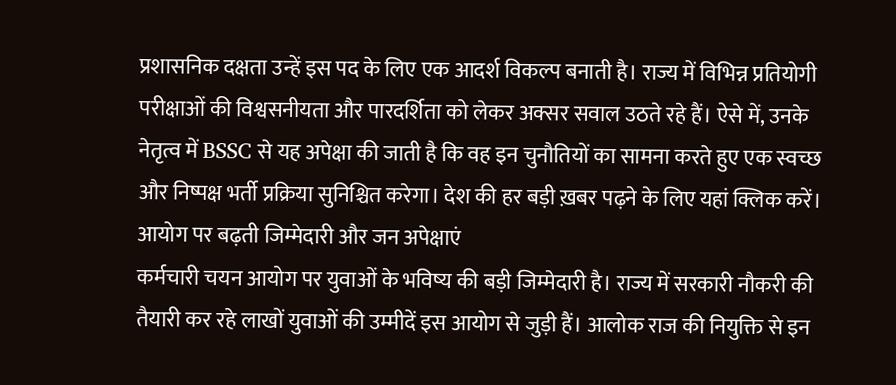प्रशासनिक दक्षता उन्हें इस पद के लिए एक आदर्श विकल्प बनाती है। राज्य में विभिन्न प्रतियोगी परीक्षाओं की विश्वसनीयता और पारदर्शिता को लेकर अक्सर सवाल उठते रहे हैं। ऐसे में, उनके नेतृत्व में BSSC से यह अपेक्षा की जाती है कि वह इन चुनौतियों का सामना करते हुए एक स्वच्छ और निष्पक्ष भर्ती प्रक्रिया सुनिश्चित करेगा। देश की हर बड़ी ख़बर पढ़ने के लिए यहां क्लिक करें।
आयोग पर बढ़ती जिम्मेदारी और जन अपेक्षाएं
कर्मचारी चयन आयोग पर युवाओं के भविष्य की बड़ी जिम्मेदारी है। राज्य में सरकारी नौकरी की तैयारी कर रहे लाखों युवाओं की उम्मीदें इस आयोग से जुड़ी हैं। आलोक राज की नियुक्ति से इन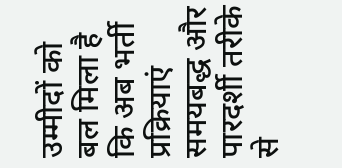उम्मीदों को बल मिला है कि अब भर्ती प्रक्रियाएं समयबद्ध और पारदर्शी तरीके से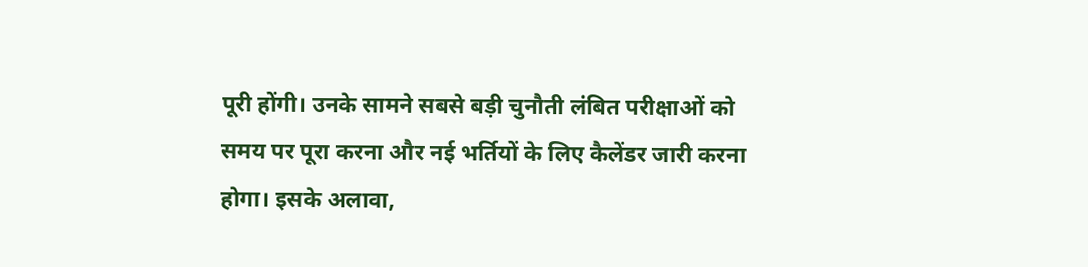पूरी होंगी। उनके सामने सबसे बड़ी चुनौती लंबित परीक्षाओं को समय पर पूरा करना और नई भर्तियों के लिए कैलेंडर जारी करना होगा। इसके अलावा,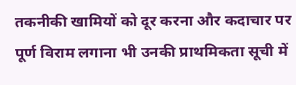तकनीकी खामियों को दूर करना और कदाचार पर पूर्ण विराम लगाना भी उनकी प्राथमिकता सूची में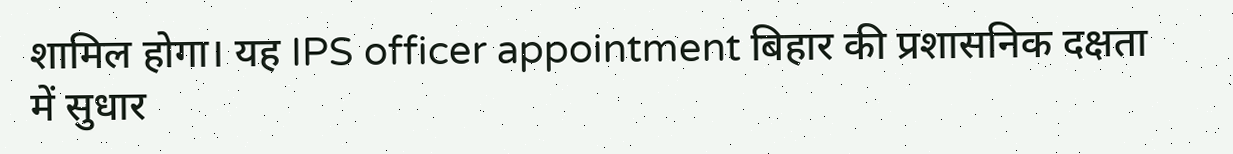शामिल होगा। यह IPS officer appointment बिहार की प्रशासनिक दक्षता में सुधार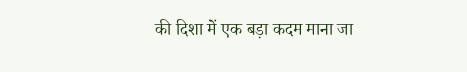की दिशा में एक बड़ा कदम माना जा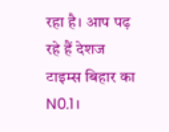रहा है। आप पढ़ रहे हैं देशज टाइम्स बिहार का N0.1।